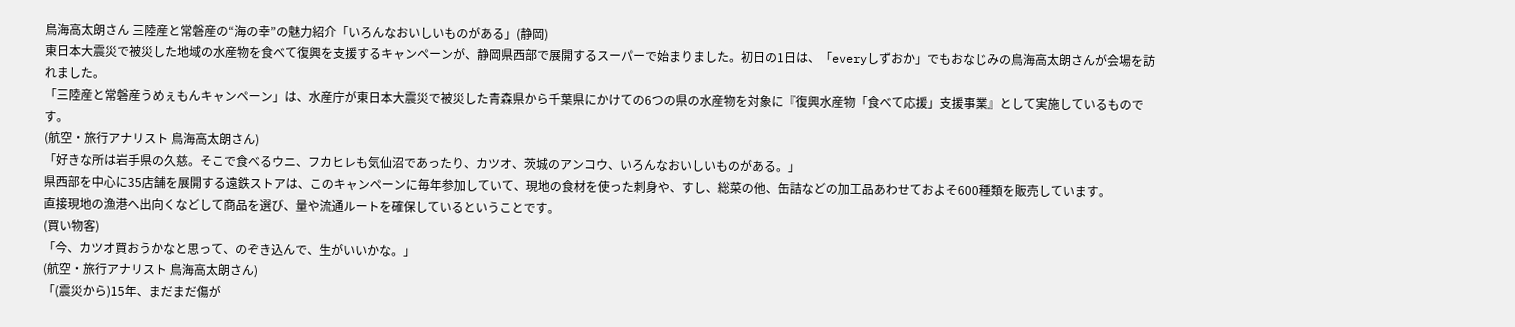鳥海高太朗さん 三陸産と常磐産の“海の幸”の魅力紹介「いろんなおいしいものがある」(静岡)
東日本大震災で被災した地域の水産物を食べて復興を支援するキャンペーンが、静岡県西部で展開するスーパーで始まりました。初日の1日は、「everyしずおか」でもおなじみの鳥海高太朗さんが会場を訪れました。
「三陸産と常磐産うめぇもんキャンペーン」は、水産庁が東日本大震災で被災した青森県から千葉県にかけての6つの県の水産物を対象に『復興水産物「食べて応援」支援事業』として実施しているものです。
(航空・旅行アナリスト 鳥海高太朗さん)
「好きな所は岩手県の久慈。そこで食べるウニ、フカヒレも気仙沼であったり、カツオ、茨城のアンコウ、いろんなおいしいものがある。」
県西部を中心に35店舗を展開する遠鉄ストアは、このキャンペーンに毎年参加していて、現地の食材を使った刺身や、すし、総菜の他、缶詰などの加工品あわせておよそ600種類を販売しています。
直接現地の漁港へ出向くなどして商品を選び、量や流通ルートを確保しているということです。
(買い物客)
「今、カツオ買おうかなと思って、のぞき込んで、生がいいかな。」
(航空・旅行アナリスト 鳥海高太朗さん)
「(震災から)15年、まだまだ傷が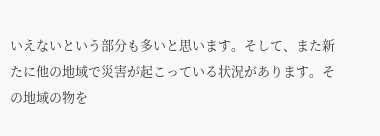いえないという部分も多いと思います。そして、また新たに他の地域で災害が起こっている状況があります。その地域の物を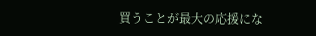買うことが最大の応援にな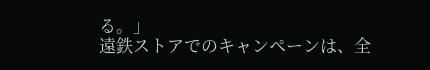る。」
遠鉄ストアでのキャンペーンは、全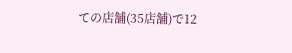ての店舗(35店舗)で12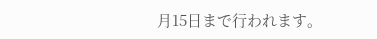月15日まで行われます。